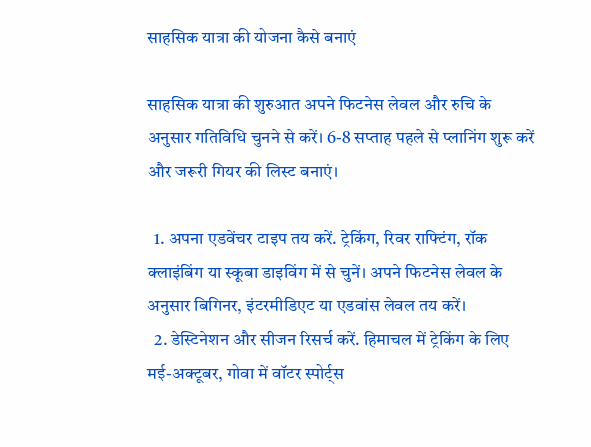साहसिक यात्रा की योजना कैसे बनाएं

साहसिक यात्रा की शुरुआत अपने फिटनेस लेवल और रुचि के अनुसार गतिविधि चुनने से करें। 6-8 सप्ताह पहले से प्लानिंग शुरू करें और जरूरी गियर की लिस्ट बनाएं।

  1. अपना एडवेंचर टाइप तय करें. ट्रेकिंग, रिवर राफ्टिंग, रॉक क्लाइंबिंग या स्कूबा डाइविंग में से चुनें। अपने फिटनेस लेवल के अनुसार बिगिनर, इंटरमीडिएट या एडवांस लेवल तय करें।
  2. डेस्टिनेशन और सीजन रिसर्च करें. हिमाचल में ट्रेकिंग के लिए मई-अक्टूबर, गोवा में वॉटर स्पोर्ट्स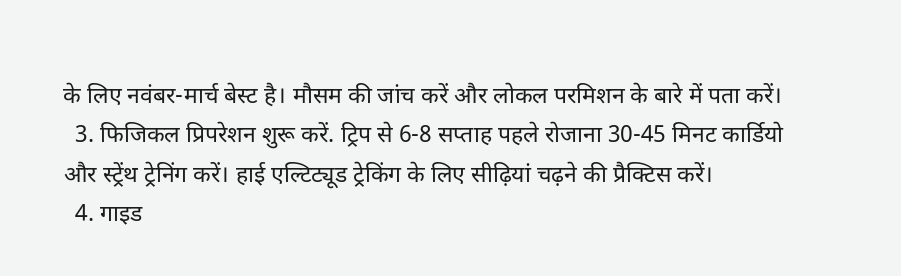के लिए नवंबर-मार्च बेस्ट है। मौसम की जांच करें और लोकल परमिशन के बारे में पता करें।
  3. फिजिकल प्रिपरेशन शुरू करें. ट्रिप से 6-8 सप्ताह पहले रोजाना 30-45 मिनट कार्डियो और स्ट्रेंथ ट्रेनिंग करें। हाई एल्टिट्यूड ट्रेकिंग के लिए सीढ़ियां चढ़ने की प्रैक्टिस करें।
  4. गाइड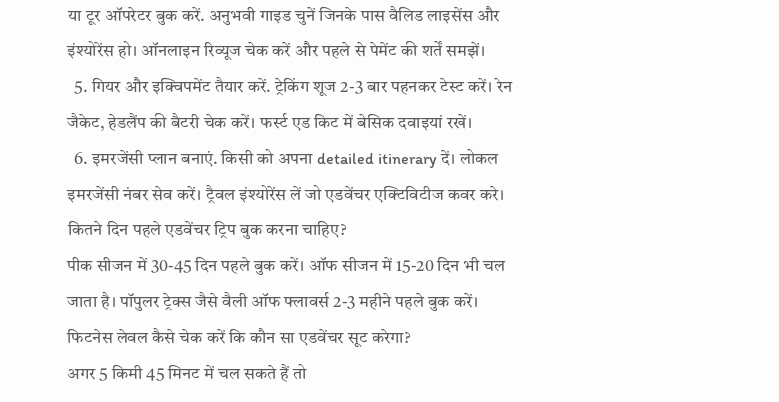या टूर ऑपरेटर बुक करें. अनुभवी गाइड चुनें जिनके पास वैलिड लाइसेंस और इंश्योरेंस हो। ऑनलाइन रिव्यूज चेक करें और पहले से पेमेंट की शर्तें समझें।
  5. गियर और इक्विपमेंट तैयार करें. ट्रेकिंग शूज 2-3 बार पहनकर टेस्ट करें। रेन जैकेट, हेडलैंप की बैटरी चेक करें। फर्स्ट एड किट में बेसिक दवाइयां रखें।
  6. इमरजेंसी प्लान बनाएं. किसी को अपना detailed itinerary दें। लोकल इमरजेंसी नंबर सेव करें। ट्रैवल इंश्योरेंस लें जो एडवेंचर एक्टिविटीज कवर करे।
कितने दिन पहले एडवेंचर ट्रिप बुक करना चाहिए?
पीक सीजन में 30-45 दिन पहले बुक करें। ऑफ सीजन में 15-20 दिन भी चल जाता है। पॉपुलर ट्रेक्स जैसे वैली ऑफ फ्लावर्स 2-3 महीने पहले बुक करें।
फिटनेस लेवल कैसे चेक करें कि कौन सा एडवेंचर सूट करेगा?
अगर 5 किमी 45 मिनट में चल सकते हैं तो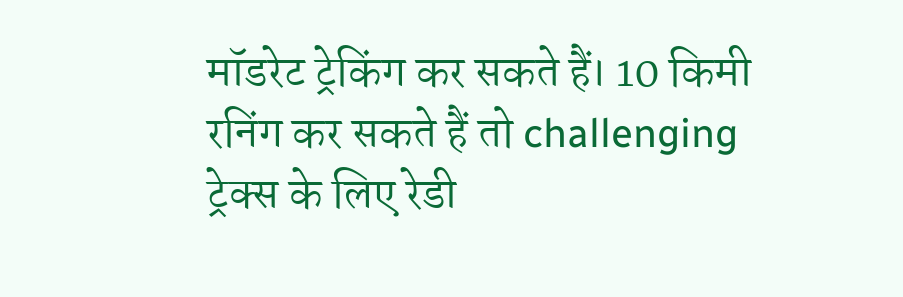मॉडरेट ट्रेकिंग कर सकते हैं। 10 किमी रनिंग कर सकते हैं तो challenging ट्रेक्स के लिए रेडी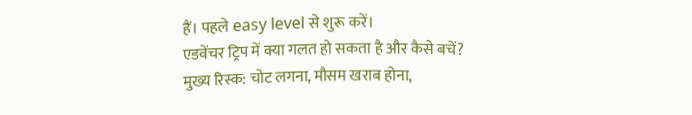हैं। पहले easy level से शुरू करें।
एडवेंचर ट्रिप में क्या गलत हो सकता है और कैसे बचें?
मुख्य रिस्क: चोट लगना, मौसम खराब होना,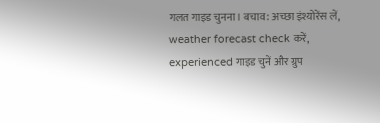गलत गाइड चुनना। बचाव: अच्छा इंश्योरेंस लें, weather forecast check करें, experienced गाइड चुनें और ग्रुप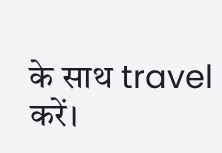के साथ travel करें।